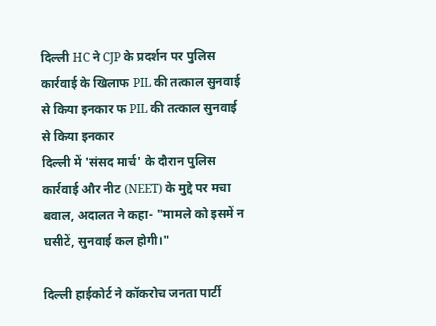दिल्ली HC ने CJP के प्रदर्शन पर पुलिस कार्रवाई के खिलाफ PIL की तत्काल सुनवाई से किया इनकार फ PIL की तत्काल सुनवाई से किया इनकार
दिल्ली में 'संसद मार्च' के दौरान पुलिस कार्रवाई और नीट (NEET) के मुद्दे पर मचा बवाल, अदालत ने कहा- "मामले को इसमें न घसीटें, सुनवाई कल होगी।"

दिल्ली हाईकोर्ट ने कॉकरोच जनता पार्टी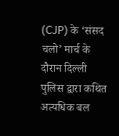(CJP) के ‘संसद चलो’ मार्च के दौरान दिल्ली पुलिस द्वारा कथित अत्यधिक बल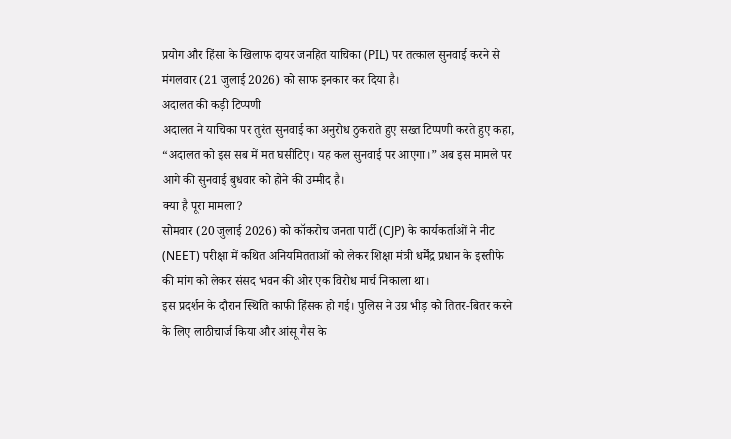प्रयोग और हिंसा के खिलाफ दायर जनहित याचिका (PIL) पर तत्काल सुनवाई करने से मंगलवार (21 जुलाई 2026) को साफ इनकार कर दिया है।
अदालत की कड़ी टिप्पणी
अदालत ने याचिका पर तुरंत सुनवाई का अनुरोध ठुकराते हुए सख्त टिप्पणी करते हुए कहा, “अदालत को इस सब में मत घसीटिए। यह कल सुनवाई पर आएगा।” अब इस मामले पर आगे की सुनवाई बुधवार को होने की उम्मीद है।
क्या है पूरा मामला?
सोमवार (20 जुलाई 2026) को कॉकरोच जनता पार्टी (CJP) के कार्यकर्ताओं ने नीट (NEET) परीक्षा में कथित अनियमितताओं को लेकर शिक्षा मंत्री धर्मेंद्र प्रधान के इस्तीफे की मांग को लेकर संसद भवन की ओर एक विरोध मार्च निकाला था।
इस प्रदर्शन के दौरान स्थिति काफी हिंसक हो गई। पुलिस ने उग्र भीड़ को तितर-बितर करने के लिए लाठीचार्ज किया और आंसू गैस के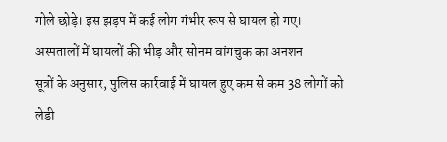गोले छोड़े। इस झड़प में कई लोग गंभीर रूप से घायल हो गए।
अस्पतालों में घायलों की भीड़ और सोनम वांगचुक का अनशन
सूत्रों के अनुसार, पुलिस कार्रवाई में घायल हुए कम से कम 38 लोगों को लेडी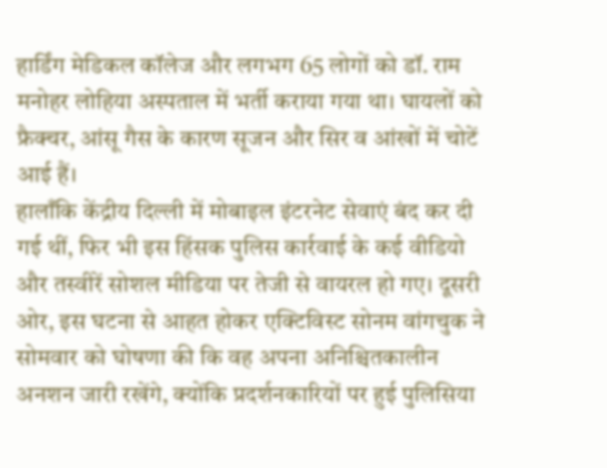हार्डिंग मेडिकल कॉलेज और लगभग 65 लोगों को डॉ. राम मनोहर लोहिया अस्पताल में भर्ती कराया गया था। घायलों को फ्रैक्चर, आंसू गैस के कारण सूजन और सिर व आंखों में चोटें आई हैं।
हालाँकि केंद्रीय दिल्ली में मोबाइल इंटरनेट सेवाएं बंद कर दी गई थीं, फिर भी इस हिंसक पुलिस कार्रवाई के कई वीडियो और तस्वीरें सोशल मीडिया पर तेजी से वायरल हो गए। दूसरी ओर, इस घटना से आहत होकर एक्टिविस्ट सोनम वांगचुक ने सोमवार को घोषणा की कि वह अपना अनिश्चितकालीन अनशन जारी रखेंगे, क्योंकि प्रदर्शनकारियों पर हुई पुलिसिया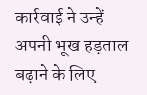कार्रवाई ने उन्हें अपनी भूख हड़ताल बढ़ाने के लिए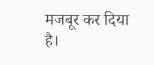मजबूर कर दिया है।